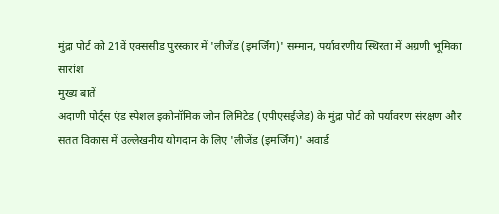मुंद्रा पोर्ट को 21वें एक्ससीड पुरस्कार में 'लीजेंड (इमर्जिंग)' सम्मान, पर्यावरणीय स्थिरता में अग्रणी भूमिका
सारांश
मुख्य बातें
अदाणी पोर्ट्स एंड स्पेशल इकोनॉमिक जोन लिमिटेड (एपीएसईजेड) के मुंद्रा पोर्ट को पर्यावरण संरक्षण और सतत विकास में उल्लेखनीय योगदान के लिए 'लीजेंड (इमर्जिंग)' अवार्ड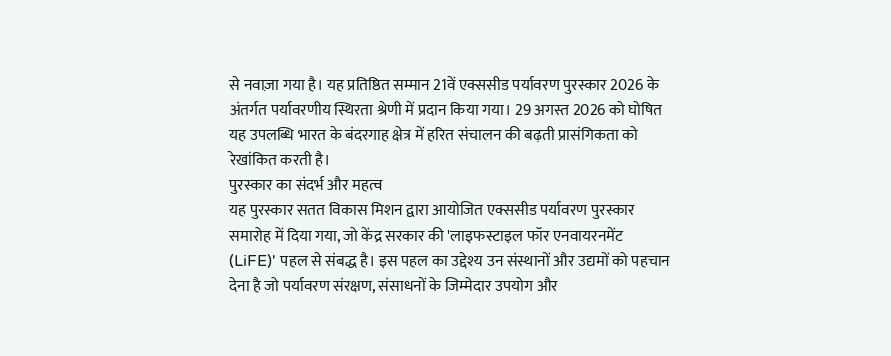से नवाज़ा गया है। यह प्रतिष्ठित सम्मान 21वें एक्ससीड पर्यावरण पुरस्कार 2026 के अंतर्गत पर्यावरणीय स्थिरता श्रेणी में प्रदान किया गया। 29 अगस्त 2026 को घोषित यह उपलब्धि भारत के बंदरगाह क्षेत्र में हरित संचालन की बढ़ती प्रासंगिकता को रेखांकित करती है।
पुरस्कार का संदर्भ और महत्व
यह पुरस्कार सतत विकास मिशन द्वारा आयोजित एक्ससीड पर्यावरण पुरस्कार समारोह में दिया गया, जो केंद्र सरकार की 'लाइफस्टाइल फॉर एनवायरनमेंट (LiFE)' पहल से संबद्ध है। इस पहल का उद्देश्य उन संस्थानों और उद्यमों को पहचान देना है जो पर्यावरण संरक्षण, संसाधनों के जिम्मेदार उपयोग और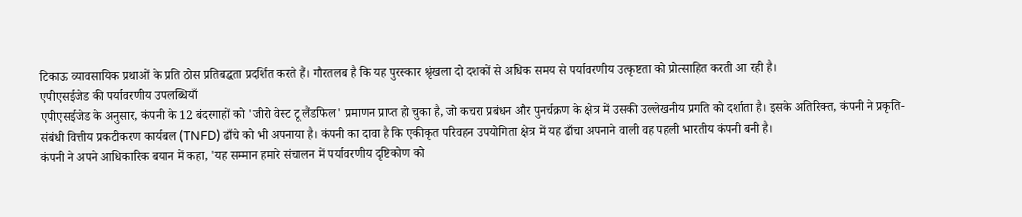टिकाऊ व्यावसायिक प्रथाओं के प्रति ठोस प्रतिबद्धता प्रदर्शित करते हैं। गौरतलब है कि यह पुरस्कार श्रृंखला दो दशकों से अधिक समय से पर्यावरणीय उत्कृष्टता को प्रोत्साहित करती आ रही है।
एपीएसईजेड की पर्यावरणीय उपलब्धियाँ
एपीएसईजेड के अनुसार, कंपनी के 12 बंदरगाहों को 'जीरो वेस्ट टू लैंडफिल' प्रमाणन प्राप्त हो चुका है, जो कचरा प्रबंधन और पुनर्चक्रण के क्षेत्र में उसकी उल्लेखनीय प्रगति को दर्शाता है। इसके अतिरिक्त, कंपनी ने प्रकृति-संबंधी वित्तीय प्रकटीकरण कार्यबल (TNFD) ढाँचे को भी अपनाया है। कंपनी का दावा है कि एकीकृत परिवहन उपयोगिता क्षेत्र में यह ढाँचा अपनाने वाली वह पहली भारतीय कंपनी बनी है।
कंपनी ने अपने आधिकारिक बयान में कहा, 'यह सम्मान हमारे संचालन में पर्यावरणीय दृष्टिकोण को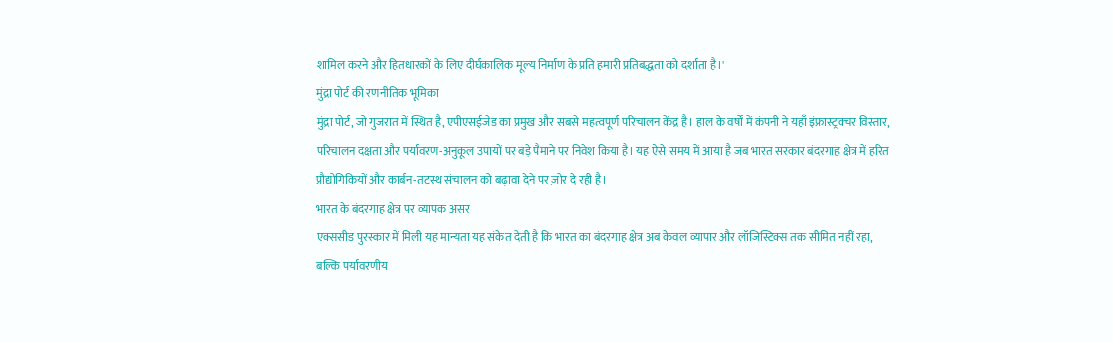शामिल करने और हितधारकों के लिए दीर्घकालिक मूल्य निर्माण के प्रति हमारी प्रतिबद्धता को दर्शाता है।'
मुंद्रा पोर्ट की रणनीतिक भूमिका
मुंद्रा पोर्ट, जो गुजरात में स्थित है, एपीएसईजेड का प्रमुख और सबसे महत्वपूर्ण परिचालन केंद्र है। हाल के वर्षों में कंपनी ने यहाँ इंफ्रास्ट्रक्चर विस्तार, परिचालन दक्षता और पर्यावरण-अनुकूल उपायों पर बड़े पैमाने पर निवेश किया है। यह ऐसे समय में आया है जब भारत सरकार बंदरगाह क्षेत्र में हरित प्रौद्योगिकियों और कार्बन-तटस्थ संचालन को बढ़ावा देने पर ज़ोर दे रही है।
भारत के बंदरगाह क्षेत्र पर व्यापक असर
एक्ससीड पुरस्कार में मिली यह मान्यता यह संकेत देती है कि भारत का बंदरगाह क्षेत्र अब केवल व्यापार और लॉजिस्टिक्स तक सीमित नहीं रहा, बल्कि पर्यावरणीय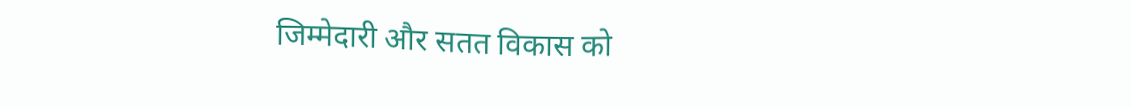जिम्मेदारी और सतत विकास को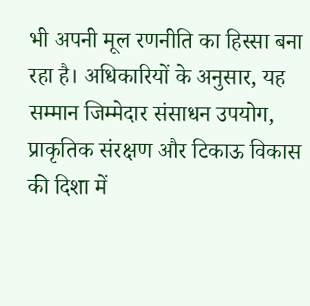भी अपनी मूल रणनीति का हिस्सा बना रहा है। अधिकारियों के अनुसार, यह सम्मान जिम्मेदार संसाधन उपयोग, प्राकृतिक संरक्षण और टिकाऊ विकास की दिशा में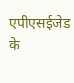एपीएसईजेड के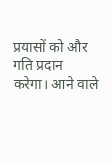प्रयासों को और गति प्रदान करेगा। आने वाले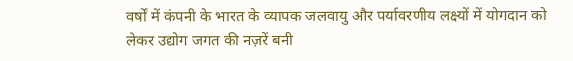वर्षों में कंपनी के भारत के व्यापक जलवायु और पर्यावरणीय लक्ष्यों में योगदान को लेकर उद्योग जगत की नज़रें बनी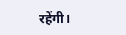रहेंगी।